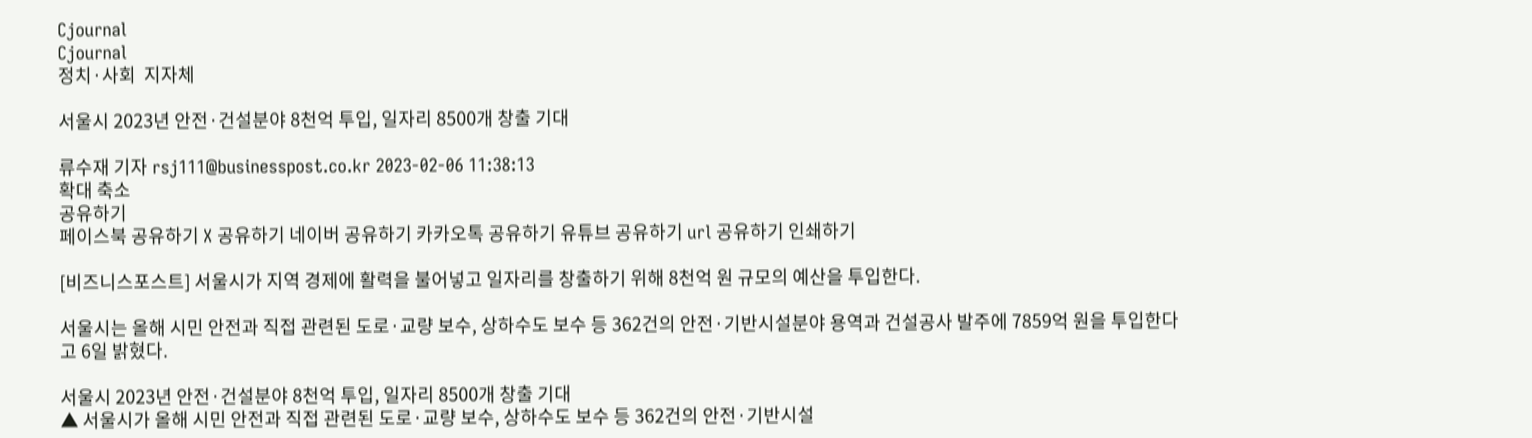Cjournal
Cjournal
정치·사회  지자체

서울시 2023년 안전·건설분야 8천억 투입, 일자리 8500개 창출 기대

류수재 기자 rsj111@businesspost.co.kr 2023-02-06 11:38:13
확대 축소
공유하기
페이스북 공유하기 X 공유하기 네이버 공유하기 카카오톡 공유하기 유튜브 공유하기 url 공유하기 인쇄하기

[비즈니스포스트] 서울시가 지역 경제에 활력을 불어넣고 일자리를 창출하기 위해 8천억 원 규모의 예산을 투입한다.

서울시는 올해 시민 안전과 직접 관련된 도로·교량 보수, 상하수도 보수 등 362건의 안전·기반시설분야 용역과 건설공사 발주에 7859억 원을 투입한다고 6일 밝혔다.

서울시 2023년 안전·건설분야 8천억 투입, 일자리 8500개 창출 기대
▲ 서울시가 올해 시민 안전과 직접 관련된 도로·교량 보수, 상하수도 보수 등 362건의 안전·기반시설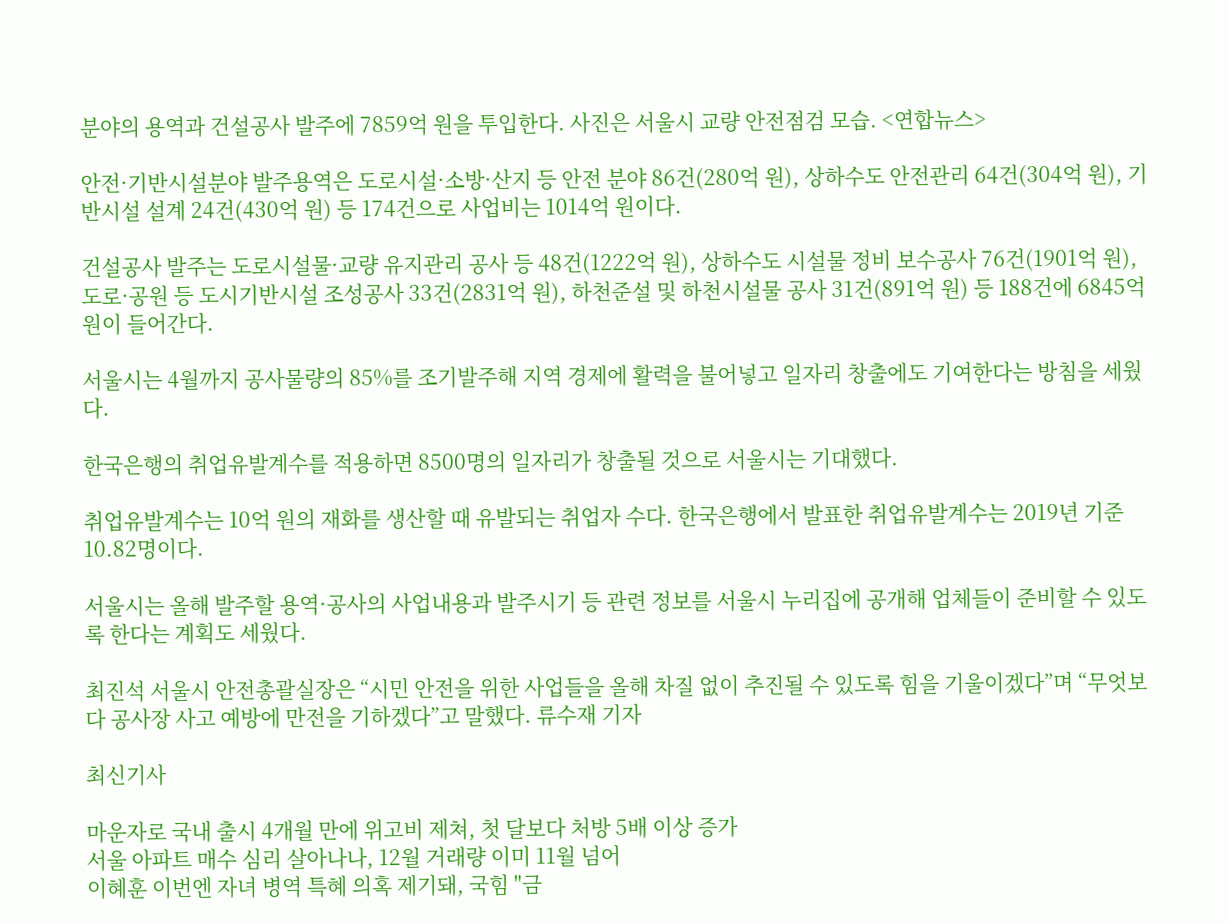분야의 용역과 건설공사 발주에 7859억 원을 투입한다. 사진은 서울시 교량 안전점검 모습. <연합뉴스>

안전·기반시설분야 발주용역은 도로시설·소방·산지 등 안전 분야 86건(280억 원), 상하수도 안전관리 64건(304억 원), 기반시설 설계 24건(430억 원) 등 174건으로 사업비는 1014억 원이다.

건설공사 발주는 도로시설물·교량 유지관리 공사 등 48건(1222억 원), 상하수도 시설물 정비 보수공사 76건(1901억 원), 도로·공원 등 도시기반시설 조성공사 33건(2831억 원), 하천준설 및 하천시설물 공사 31건(891억 원) 등 188건에 6845억 원이 들어간다.

서울시는 4월까지 공사물량의 85%를 조기발주해 지역 경제에 활력을 불어넣고 일자리 창출에도 기여한다는 방침을 세웠다.

한국은행의 취업유발계수를 적용하면 8500명의 일자리가 창출될 것으로 서울시는 기대했다.

취업유발계수는 10억 원의 재화를 생산할 때 유발되는 취업자 수다. 한국은행에서 발표한 취업유발계수는 2019년 기준 10.82명이다.

서울시는 올해 발주할 용역·공사의 사업내용과 발주시기 등 관련 정보를 서울시 누리집에 공개해 업체들이 준비할 수 있도록 한다는 계획도 세웠다.

최진석 서울시 안전총괄실장은 “시민 안전을 위한 사업들을 올해 차질 없이 추진될 수 있도록 힘을 기울이겠다”며 “무엇보다 공사장 사고 예방에 만전을 기하겠다”고 말했다. 류수재 기자

최신기사

마운자로 국내 출시 4개월 만에 위고비 제쳐, 첫 달보다 처방 5배 이상 증가
서울 아파트 매수 심리 살아나나, 12월 거래량 이미 11월 넘어
이혜훈 이번엔 자녀 병역 특혜 의혹 제기돼, 국힘 "금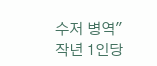수저 병역"
작년 1인당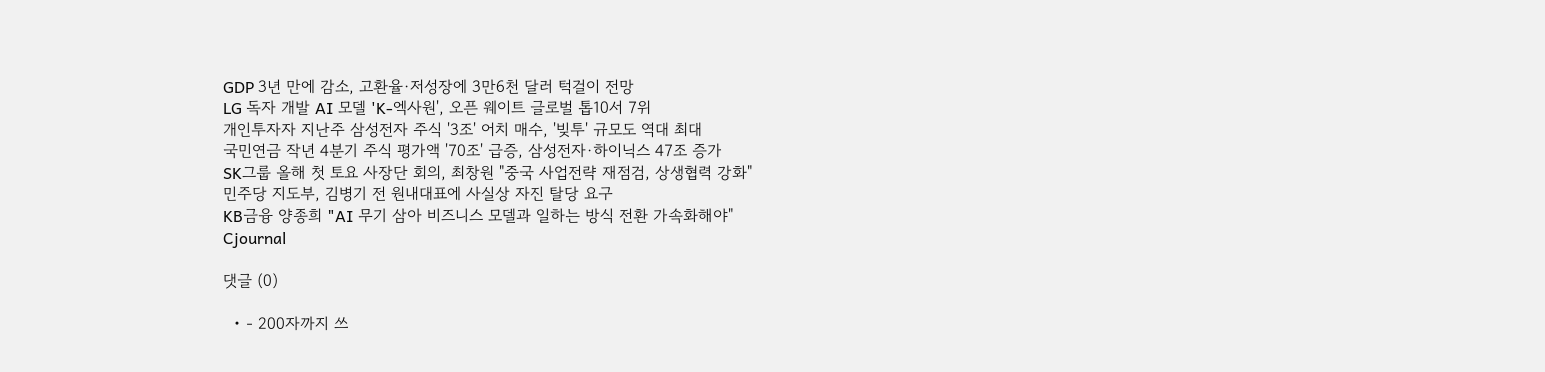GDP 3년 만에 감소, 고환율·저성장에 3만6천 달러 턱걸이 전망
LG 독자 개발 AI 모델 'K-엑사원', 오픈 웨이트 글로벌 톱10서 7위
개인투자자 지난주 삼성전자 주식 '3조' 어치 매수, '빚투' 규모도 역대 최대
국민연금 작년 4분기 주식 평가액 '70조' 급증, 삼성전자·하이닉스 47조 증가
SK그룹 올해 첫 토요 사장단 회의, 최창원 "중국 사업전략 재점검, 상생협력 강화"
민주당 지도부, 김병기 전 원내대표에 사실상 자진 탈당 요구
KB금융 양종희 "AI 무기 삼아 비즈니스 모델과 일하는 방식 전환 가속화해야"
Cjournal

댓글 (0)

  • - 200자까지 쓰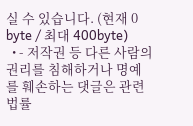실 수 있습니다. (현재 0 byte / 최대 400byte)
  • - 저작권 등 다른 사람의 권리를 침해하거나 명예를 훼손하는 댓글은 관련 법률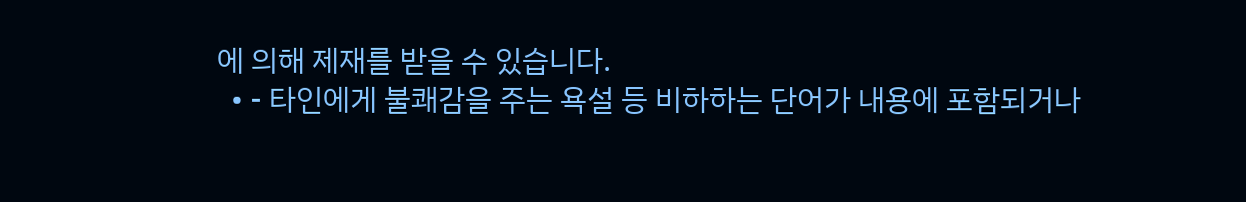에 의해 제재를 받을 수 있습니다.
  • - 타인에게 불쾌감을 주는 욕설 등 비하하는 단어가 내용에 포함되거나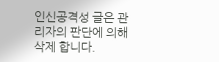인신공격성 글은 관리자의 판단에 의해 삭제 합니다.